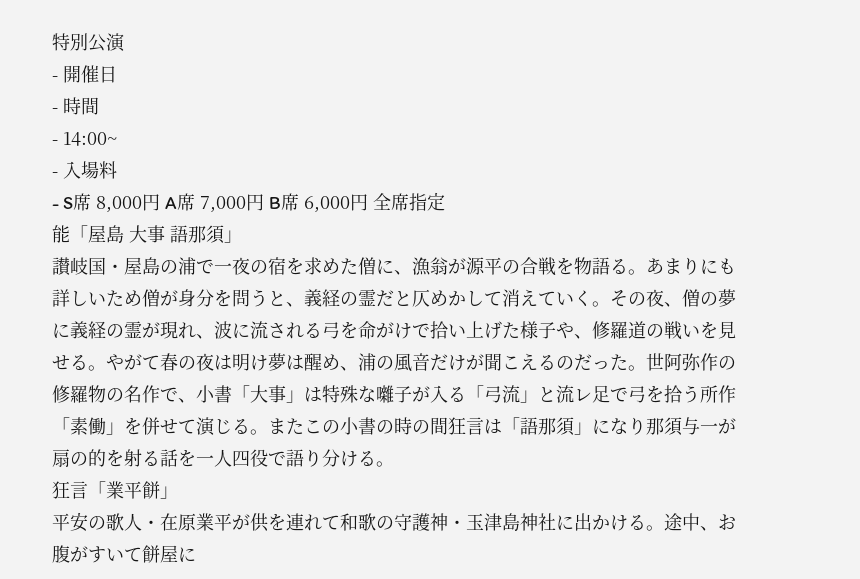特別公演
- 開催日
- 時間
- 14:00~
- 入場料
- S席 8,000円 A席 7,000円 B席 6,000円 全席指定
能「屋島 大事 語那須」
讃岐国・屋島の浦で一夜の宿を求めた僧に、漁翁が源平の合戦を物語る。あまりにも詳しいため僧が身分を問うと、義経の霊だと仄めかして消えていく。その夜、僧の夢に義経の霊が現れ、波に流される弓を命がけで拾い上げた様子や、修羅道の戦いを見せる。やがて春の夜は明け夢は醒め、浦の風音だけが聞こえるのだった。世阿弥作の修羅物の名作で、小書「大事」は特殊な囃子が入る「弓流」と流レ足で弓を拾う所作「素働」を併せて演じる。またこの小書の時の間狂言は「語那須」になり那須与一が扇の的を射る話を一人四役で語り分ける。
狂言「業平餅」
平安の歌人・在原業平が供を連れて和歌の守護神・玉津島神社に出かける。途中、お腹がすいて餅屋に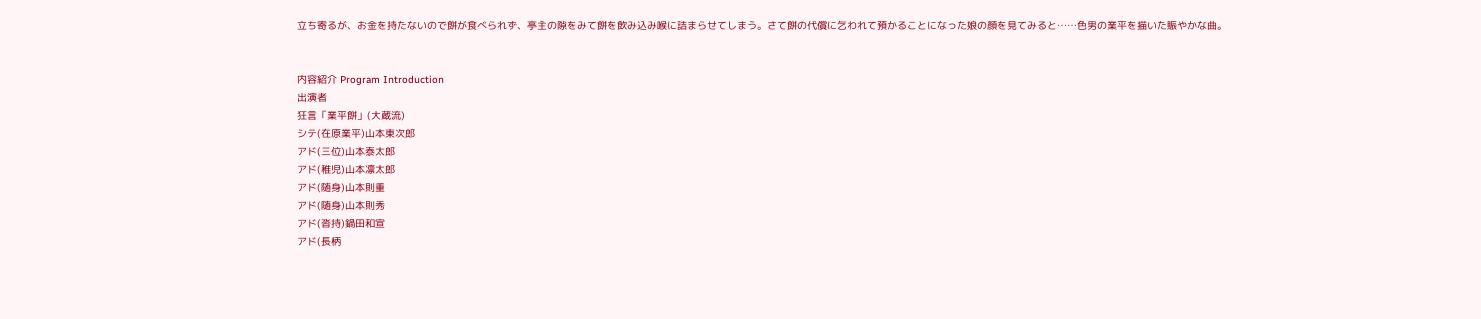立ち寄るが、お金を持たないので餅が食べられず、亭主の隙をみて餅を飲み込み喉に詰まらせてしまう。さて餅の代償に乞われて預かることになった娘の顔を見てみると……色男の業平を描いた賑やかな曲。


内容紹介 Program Introduction
出演者
狂言「業平餅」(大蔵流)
シテ(在原業平)山本東次郎
アド(三位)山本泰太郎
アド(稚児)山本凛太郎
アド(随身)山本則重
アド(随身)山本則秀
アド(沓持)鍋田和宣
アド(長柄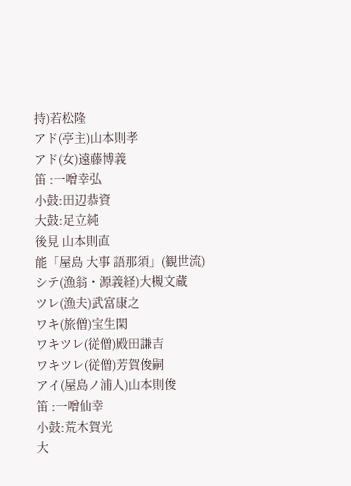持)若松隆
アド(亭主)山本則孝
アド(女)遠藤博義
笛 :一噌幸弘
小鼓:田辺恭資
大鼓:足立純
後見 山本則直
能「屋島 大事 語那須」(観世流)
シテ(漁翁・源義経)大槻文蔵
ツレ(漁夫)武富康之
ワキ(旅僧)宝生閑
ワキツレ(従僧)殿田謙吉
ワキツレ(従僧)芳賀俊嗣
アイ(屋島ノ浦人)山本則俊
笛 :一噌仙幸
小鼓:荒木賀光
大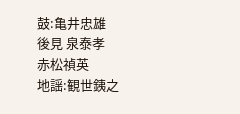鼓:亀井忠雄
後見 泉泰孝
赤松禎英
地謡:観世銕之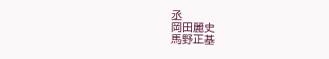丞
岡田麗史
馬野正基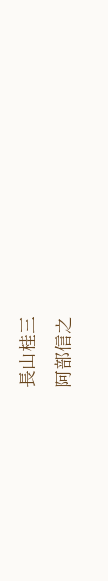長山桂三
阿部信之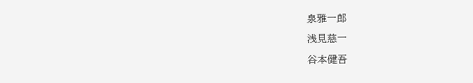泉雅一郎
浅見慈一
谷本健吾